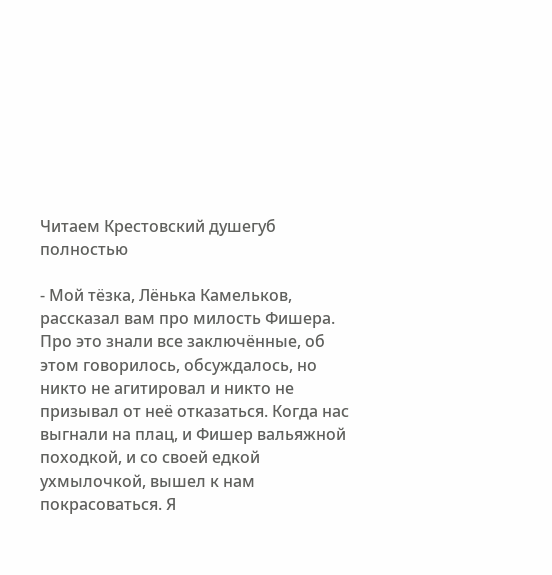Читаем Крестовский душегуб полностью

- Мой тёзка, Лёнька Камельков, рассказал вам про милость Фишера. Про это знали все заключённые, об этом говорилось, обсуждалось, но никто не агитировал и никто не призывал от неё отказаться. Когда нас выгнали на плац, и Фишер вальяжной походкой, и со своей едкой ухмылочкой, вышел к нам покрасоваться. Я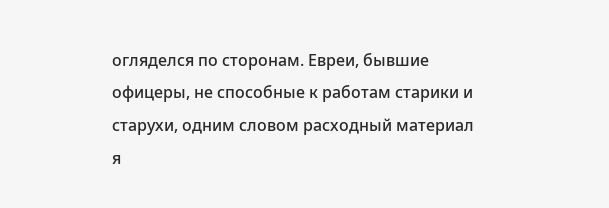огляделся по сторонам. Евреи, бывшие офицеры, не способные к работам старики и старухи, одним словом расходный материал я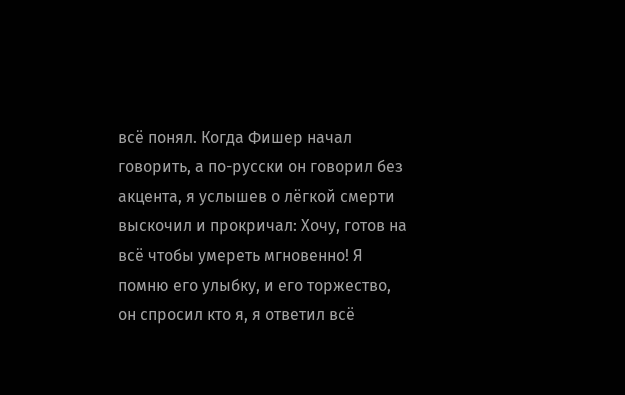всё понял. Когда Фишер начал говорить, а по-русски он говорил без акцента, я услышев о лёгкой смерти выскочил и прокричал: Хочу, готов на всё чтобы умереть мгновенно! Я помню его улыбку, и его торжество, он спросил кто я, я ответил всё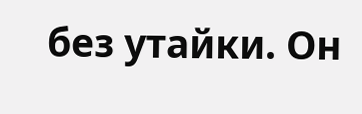без утайки. Он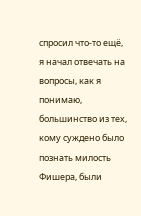спросил что-то ещё, я начал отвечать на вопросы, как я понимаю, большинство из тех, кому суждено было познать милость Фишера, были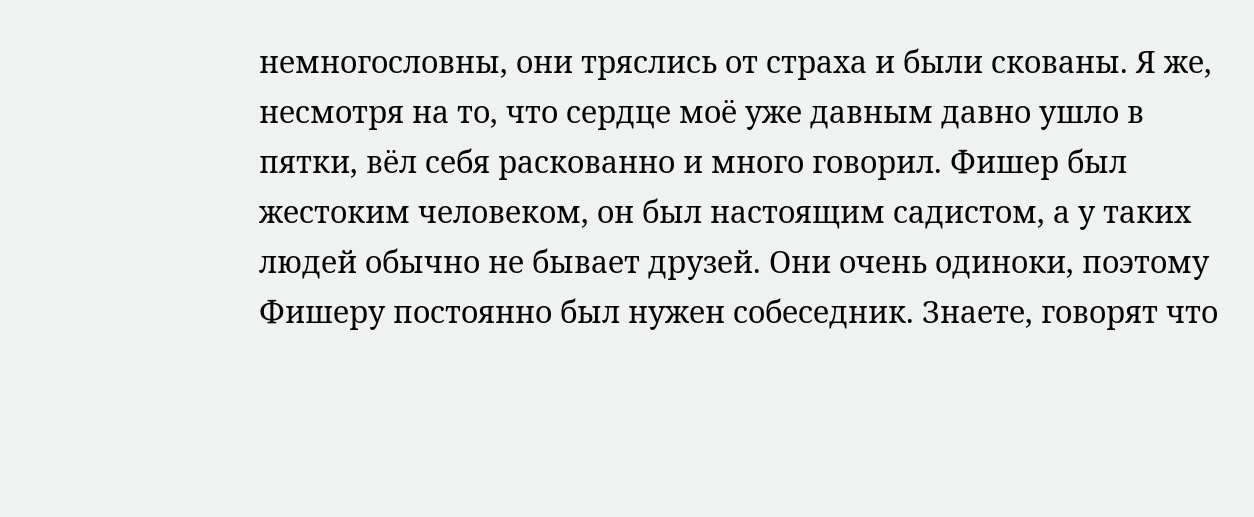немногословны, они тряслись от страха и были скованы. Я же, несмотря на то, что сердце моё уже давным давно ушло в пятки, вёл себя раскованно и много говорил. Фишер был жестоким человеком, он был настоящим садистом, а у таких людей обычно не бывает друзей. Они очень одиноки, поэтому Фишеру постоянно был нужен собеседник. Знаете, говорят что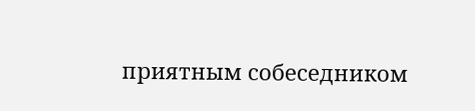приятным собеседником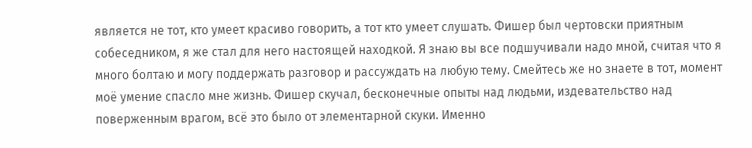является не тот, кто умеет красиво говорить, а тот кто умеет слушать. Фишер был чертовски приятным собеседником, я же стал для него настоящей находкой. Я знаю вы все подшучивали надо мной, считая что я много болтаю и могу поддержать разговор и рассуждать на любую тему. Смейтесь же но знаете в тот, момент моё умение спасло мне жизнь. Фишер скучал, бесконечные опыты над людьми, издевательство над поверженным врагом, всё это было от элементарной скуки. Именно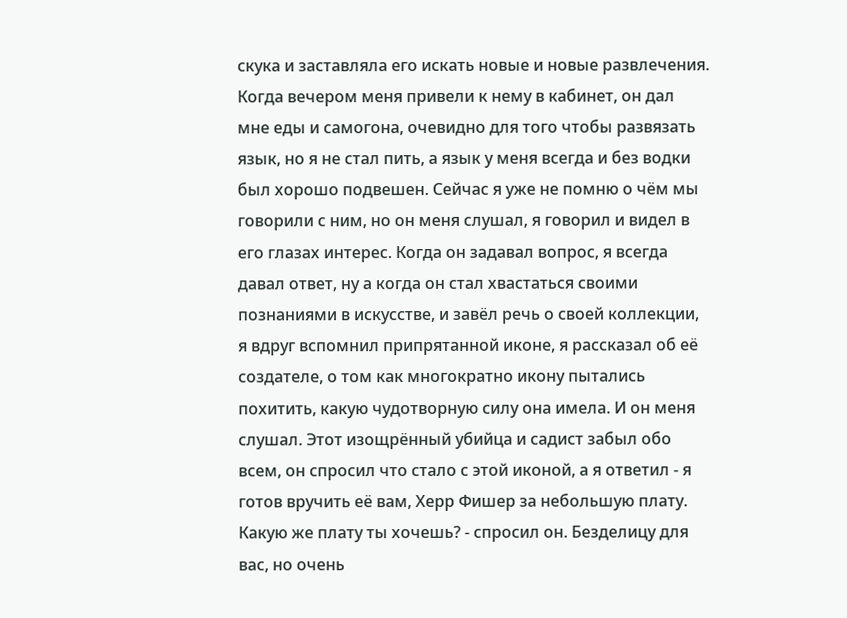скука и заставляла его искать новые и новые развлечения. Когда вечером меня привели к нему в кабинет, он дал мне еды и самогона, очевидно для того чтобы развязать язык, но я не стал пить, а язык у меня всегда и без водки был хорошо подвешен. Сейчас я уже не помню о чём мы говорили с ним, но он меня слушал, я говорил и видел в его глазах интерес. Когда он задавал вопрос, я всегда давал ответ, ну а когда он стал хвастаться своими познаниями в искусстве, и завёл речь о своей коллекции, я вдруг вспомнил припрятанной иконе, я рассказал об её создателе, о том как многократно икону пытались похитить, какую чудотворную силу она имела. И он меня слушал. Этот изощрённый убийца и садист забыл обо всем, он спросил что стало с этой иконой, а я ответил - я готов вручить её вам, Херр Фишер за небольшую плату. Какую же плату ты хочешь? - спросил он. Безделицу для вас, но очень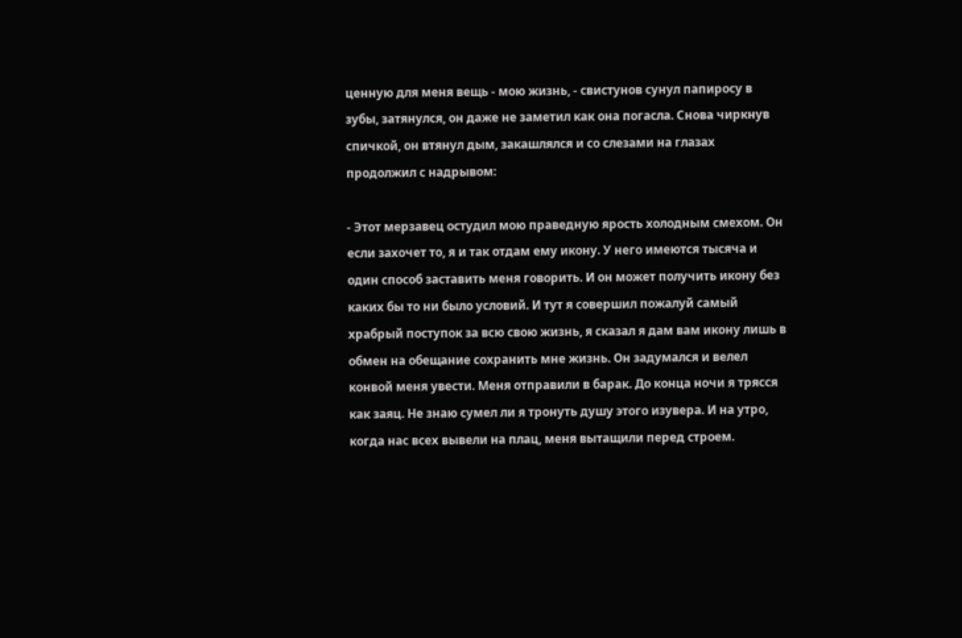ценную для меня вещь - мою жизнь, - свистунов сунул папиросу в зубы, затянулся, он даже не заметил как она погасла. Снова чиркнув спичкой, он втянул дым, закашлялся и со слезами на глазах продолжил с надрывом:

- Этот мерзавец остудил мою праведную ярость холодным смехом. Он если захочет то, я и так отдам ему икону. У него имеются тысяча и один способ заставить меня говорить. И он может получить икону без каких бы то ни было условий. И тут я совершил пожалуй самый храбрый поступок за всю свою жизнь, я сказал я дам вам икону лишь в обмен на обещание сохранить мне жизнь. Он задумался и велел конвой меня увести. Меня отправили в барак. До конца ночи я трясся как заяц. Не знаю сумел ли я тронуть душу этого изувера. И на утро, когда нас всех вывели на плац, меня вытащили перед строем.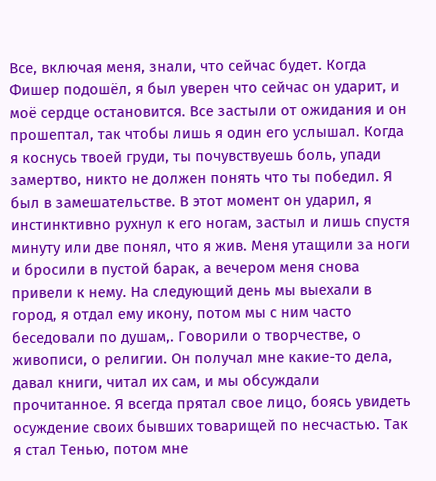Все, включая меня, знали, что сейчас будет. Когда Фишер подошёл, я был уверен что сейчас он ударит, и моё сердце остановится. Все застыли от ожидания и он прошептал, так чтобы лишь я один его услышал. Когда я коснусь твоей груди, ты почувствуешь боль, упади замертво, никто не должен понять что ты победил. Я был в замешательстве. В этот момент он ударил, я инстинктивно рухнул к его ногам, застыл и лишь спустя минуту или две понял, что я жив. Меня утащили за ноги и бросили в пустой барак, а вечером меня снова привели к нему. На следующий день мы выехали в город, я отдал ему икону, потом мы с ним часто беседовали по душам,. Говорили о творчестве, о живописи, о религии. Он получал мне какие-то дела, давал книги, читал их сам, и мы обсуждали прочитанное. Я всегда прятал свое лицо, боясь увидеть осуждение своих бывших товарищей по несчастью. Так я стал Тенью, потом мне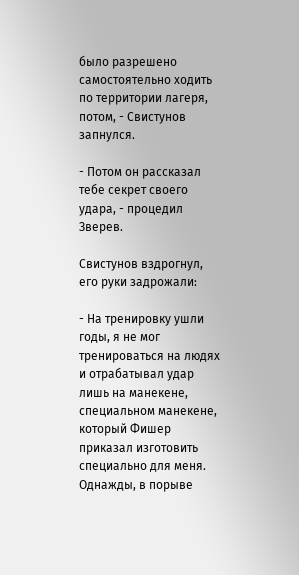было разрешено самостоятельно ходить по территории лагеря, потом, - Свистунов запнулся.

- Потом он рассказал тебе секрет своего удара, - процедил Зверев.

Свистунов вздрогнул, его руки задрожали:

- На тренировку ушли годы, я не мог тренироваться на людях и отрабатывал удар лишь на манекене, специальном манекене, который Фишер приказал изготовить специально для меня. Однажды, в порыве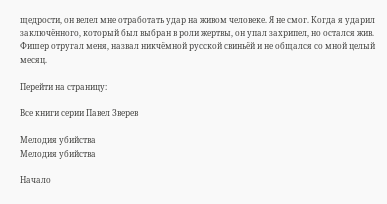щедрости, он велел мне отработать удар на живом человеке. Я не смог. Когда я ударил заключённого, который был выбран в роли жертвы, он упал захрипел, но остался жив. Фишер отругал меня, назвал никчёмной русской свиньёй и не общался со мной целый месяц.

Перейти на страницу:

Все книги серии Павел Зверев

Мелодия убийства
Мелодия убийства

Начало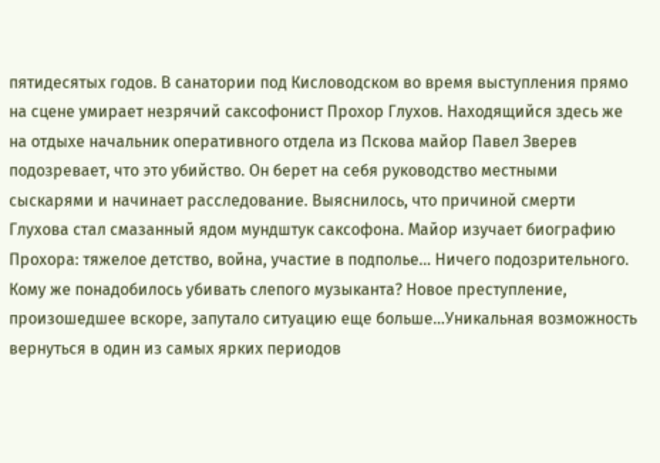пятидесятых годов. В санатории под Кисловодском во время выступления прямо на сцене умирает незрячий саксофонист Прохор Глухов. Находящийся здесь же на отдыхе начальник оперативного отдела из Пскова майор Павел Зверев подозревает, что это убийство. Он берет на себя руководство местными сыскарями и начинает расследование. Выяснилось, что причиной смерти Глухова стал смазанный ядом мундштук саксофона. Майор изучает биографию Прохора: тяжелое детство, война, участие в подполье… Ничего подозрительного. Кому же понадобилось убивать слепого музыканта? Новое преступление, произошедшее вскоре, запутало ситуацию еще больше…Уникальная возможность вернуться в один из самых ярких периодов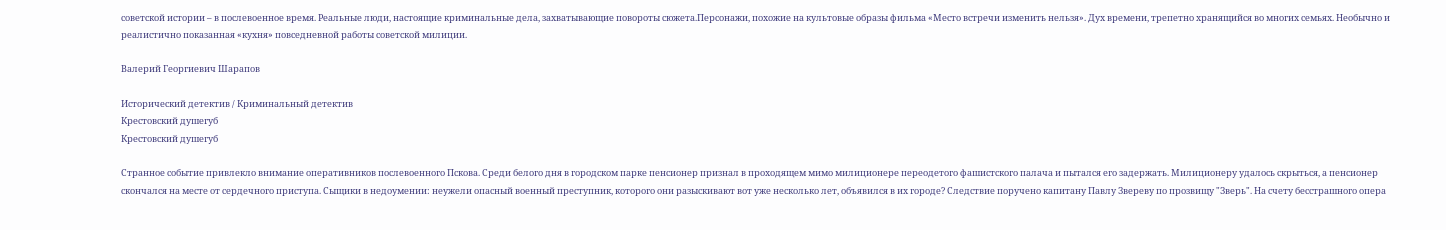советской истории – в послевоенное время. Реальные люди, настоящие криминальные дела, захватывающие повороты сюжета.Персонажи, похожие на культовые образы фильма «Место встречи изменить нельзя». Дух времени, трепетно хранящийся во многих семьях. Необычно и реалистично показанная «кухня» повседневной работы советской милиции.

Валерий Георгиевич Шарапов

Исторический детектив / Криминальный детектив
Крестовский душегуб
Крестовский душегуб

Странное событие привлекло внимание оперативников послевоенного Пскова. Среди белого дня в городском парке пенсионер признал в проходящем мимо милиционере переодетого фашистского палача и пытался его задержать. Милиционеру удалось скрыться, а пенсионер скончался на месте от сердечного приступа. Сыщики в недоумении: неужели опасный военный преступник, которого они разыскивают вот уже несколько лет, объявился в их городе? Следствие поручено капитану Павлу Звереву по прозвищу "Зверь". На счету бесстрашного опера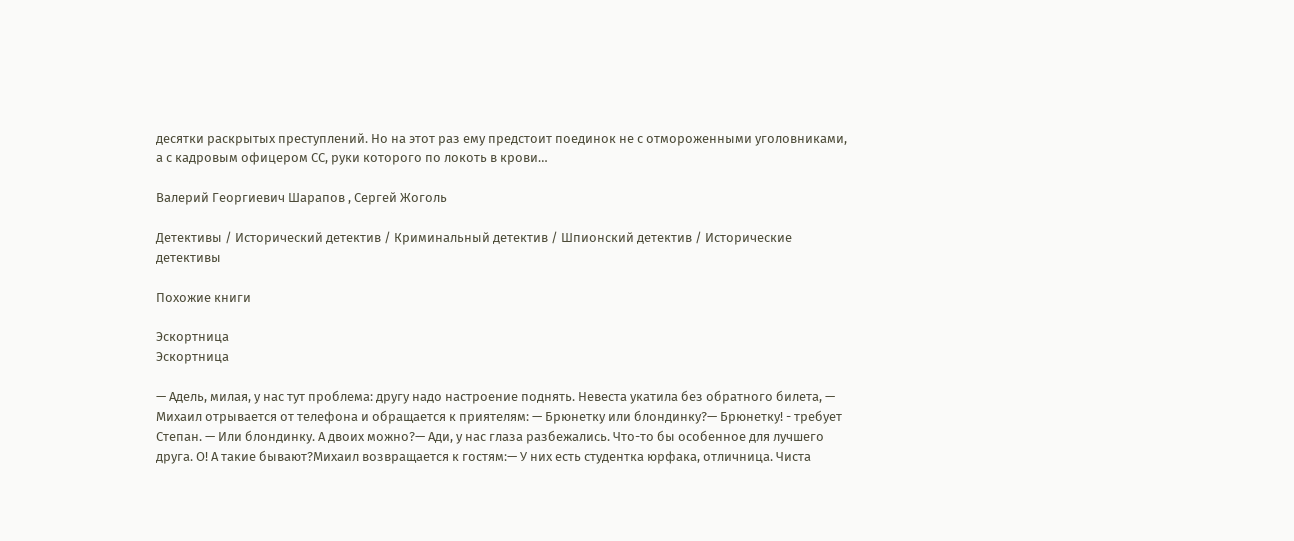десятки раскрытых преступлений. Но на этот раз ему предстоит поединок не с отмороженными уголовниками, а с кадровым офицером СС, руки которого по локоть в крови…

Валерий Георгиевич Шарапов , Сергей Жоголь

Детективы / Исторический детектив / Криминальный детектив / Шпионский детектив / Исторические детективы

Похожие книги

Эскортница
Эскортница

— Адель, милая, у нас тут проблема: другу надо настроение поднять. Невеста укатила без обратного билета, — Михаил отрывается от телефона и обращается к приятелям: — Брюнетку или блондинку?— Брюнетку! - требует Степан. — Или блондинку. А двоих можно?— Ади, у нас глаза разбежались. Что-то бы особенное для лучшего друга. О! А такие бывают?Михаил возвращается к гостям:— У них есть студентка юрфака, отличница. Чиста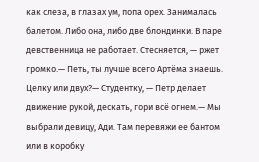как слеза, в глазах ум, попа орех. Занималась балетом. Либо она, либо две блондинки. В паре девственница не работает. Стесняется, — ржет громко.— Петь, ты лучше всего Артёма знаешь. Целку или двух?— Студентку, — Петр делает движение рукой, дескать, гори всё огнем.— Мы выбрали девицу, Ади. Там перевяжи ее бантом или в коробку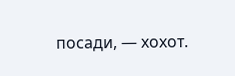посади, — хохот.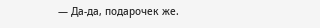— Да-да, подарочек же.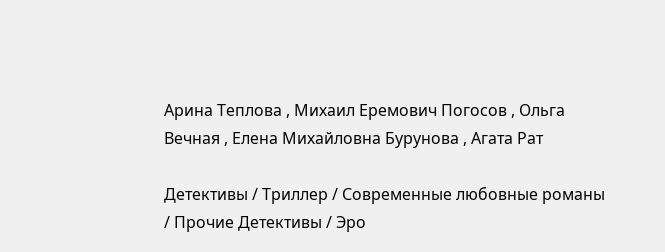Арина Теплова , Михаил Еремович Погосов , Ольга Вечная , Елена Михайловна Бурунова , Агата Рат

Детективы / Триллер / Современные любовные романы / Прочие Детективы / Эро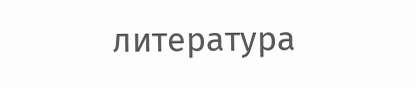литература